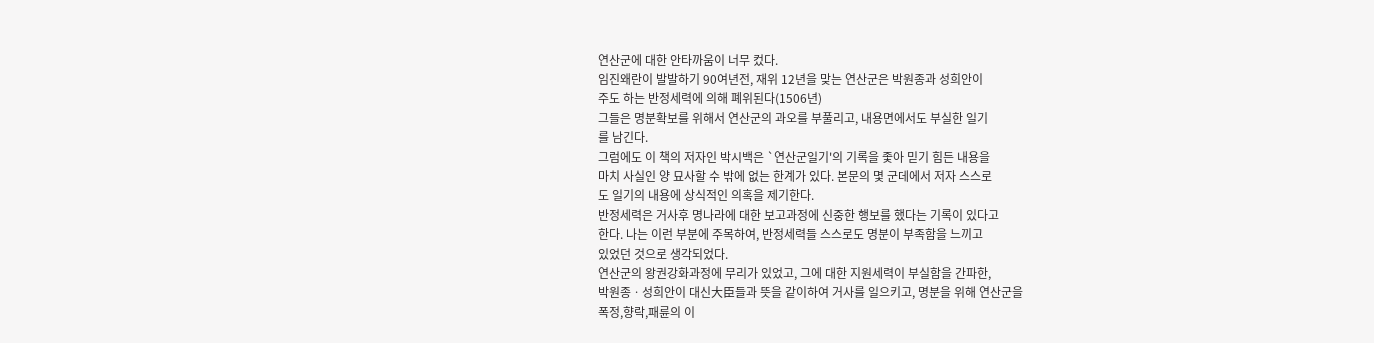연산군에 대한 안타까움이 너무 컸다.
임진왜란이 발발하기 90여년전, 재위 12년을 맞는 연산군은 박원종과 성희안이
주도 하는 반정세력에 의해 폐위된다(1506년)
그들은 명분확보를 위해서 연산군의 과오를 부풀리고, 내용면에서도 부실한 일기
를 남긴다.
그럼에도 이 책의 저자인 박시백은 `연산군일기'의 기록을 좇아 믿기 힘든 내용을
마치 사실인 양 묘사할 수 밖에 없는 한계가 있다. 본문의 몇 군데에서 저자 스스로
도 일기의 내용에 상식적인 의혹을 제기한다.
반정세력은 거사후 명나라에 대한 보고과정에 신중한 행보를 했다는 기록이 있다고
한다. 나는 이런 부분에 주목하여, 반정세력들 스스로도 명분이 부족함을 느끼고
있었던 것으로 생각되었다.
연산군의 왕권강화과정에 무리가 있었고, 그에 대한 지원세력이 부실함을 간파한,
박원종ㆍ성희안이 대신大臣들과 뜻을 같이하여 거사를 일으키고, 명분을 위해 연산군을
폭정,향락,패륜의 이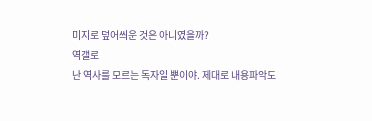미지로 덮어씌운 것은 아니였을까?
역갤로
난 역사를 모르는 독자일 뿐이야. 제대로 내용파악도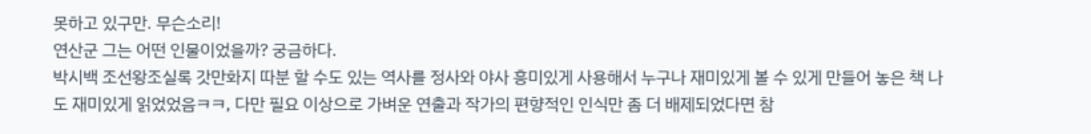못하고 있구만. 무슨소리!
연산군 그는 어떤 인물이었을까? 궁금하다.
박시백 조선왕조실록 갓만화지 따분 할 수도 있는 역사를 정사와 야사 흥미있게 사용해서 누구나 재미있게 볼 수 있게 만들어 놓은 책 나도 재미있게 읽었었음ㅋㅋ, 다만 필요 이상으로 가벼운 연출과 작가의 편향적인 인식만 좀 더 배제되었다면 참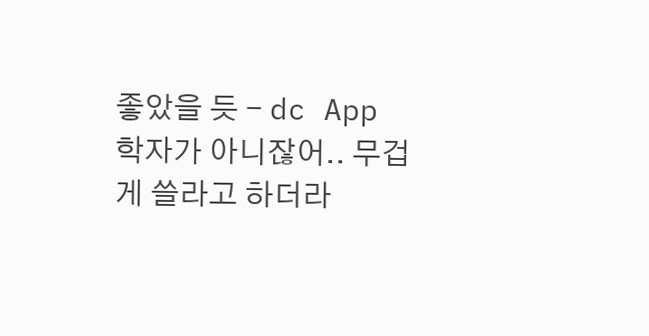좋았을 듯 - dc App
학자가 아니잖어.. 무겁게 쓸라고 하더라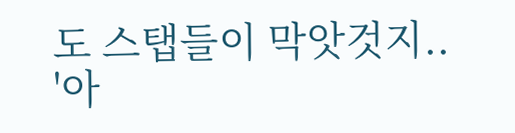도 스탭들이 막앗것지.. '아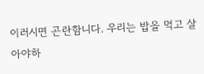이러시면 곤란함니다. 우리는 밥을 먹고 살아야하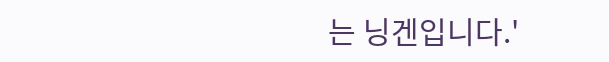는 닝겐입니다.'